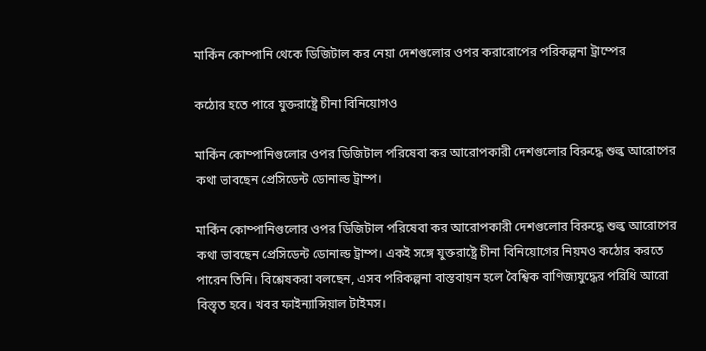মার্কিন কোম্পানি থেকে ডিজিটাল কর নেয়া দেশগুলোর ওপর করারোপের পরিকল্পনা ট্রাম্পের

কঠোর হতে পারে যুক্তরাষ্ট্রে চীনা বিনিয়োগও

মার্কিন কোম্পানিগুলোর ওপর ডিজিটাল পরিষেবা কর আরোপকারী দেশগুলোর বিরুদ্ধে শুল্ক আরোপের কথা ভাবছেন প্রেসিডেন্ট ডোনাল্ড ট্রাম্প।

মার্কিন কোম্পানিগুলোর ওপর ডিজিটাল পরিষেবা কর আরোপকারী দেশগুলোর বিরুদ্ধে শুল্ক আরোপের কথা ভাবছেন প্রেসিডেন্ট ডোনাল্ড ট্রাম্প। একই সঙ্গে যুক্তরাষ্ট্রে চীনা বিনিয়োগের নিয়মও কঠোর করতে পারেন তিনি। বিশ্লেষকরা বলছেন, এসব পরিকল্পনা বাস্তবায়ন হলে বৈশ্বিক বাণিজ্যযুদ্ধের পরিধি আরো বিস্তৃত হবে। খবর ফাইন্যান্সিয়াল টাইমস।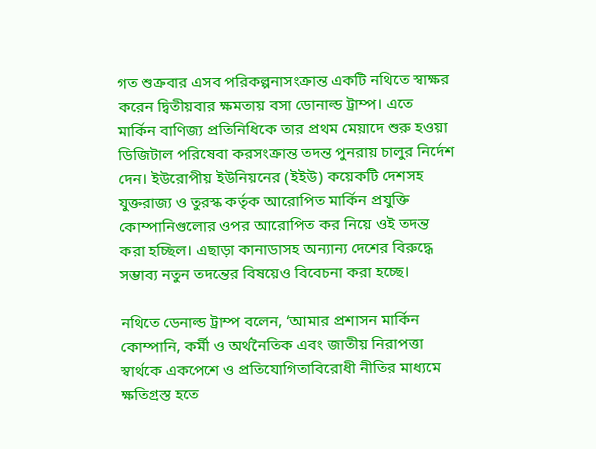গত শুক্রবার এসব পরিকল্পনাসংক্রান্ত একটি নথিতে স্বাক্ষর করেন দ্বিতীয়বার ক্ষমতায় বসা ডোনাল্ড ট্রাম্প। এতে মার্কিন বাণিজ্য প্রতিনিধিকে তার প্রথম মেয়াদে শুরু হওয়া ডিজিটাল পরিষেবা করসংক্রান্ত তদন্ত পুনরায় চালুর নির্দেশ দেন। ইউরোপীয় ইউনিয়নের (ইইউ) কয়েকটি দেশসহ যুক্তরাজ্য ও তুরস্ক কর্তৃক আরোপিত মার্কিন প্রযুক্তি কোম্পানিগুলোর ওপর আরোপিত কর নিয়ে ওই তদন্ত করা হচ্ছিল। এছাড়া কানাডাসহ অন্যান্য দেশের বিরুদ্ধে সম্ভাব্য নতুন তদন্তের বিষয়েও বিবেচনা করা হচ্ছে।

নথিতে ডেনাল্ড ট্রাম্প বলেন, ‘আমার প্রশাসন মার্কিন কোম্পানি, কর্মী ও অর্থনৈতিক এবং জাতীয় নিরাপত্তা স্বার্থকে একপেশে ও প্রতিযোগিতাবিরোধী নীতির মাধ্যমে ক্ষতিগ্রস্ত হতে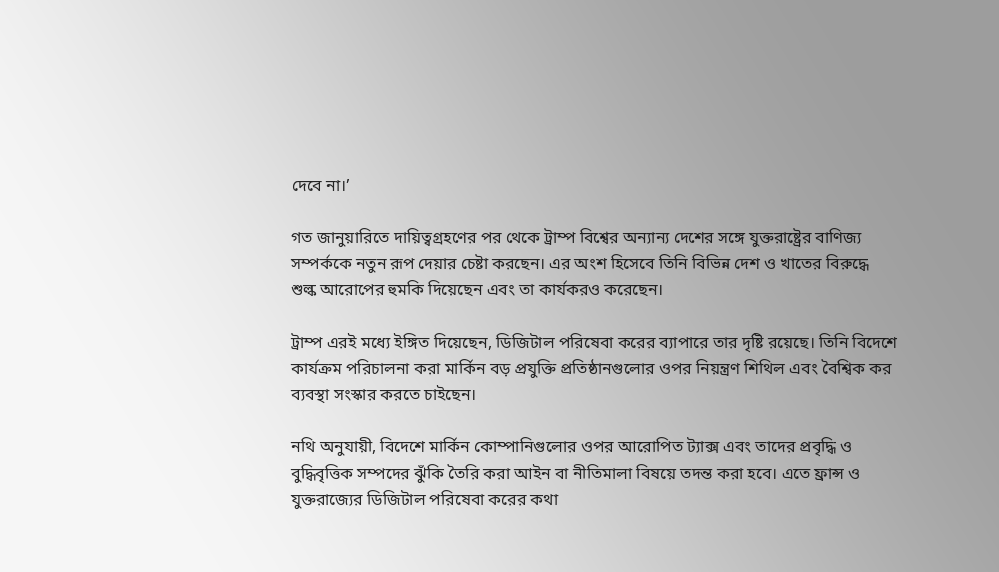দেবে না।’

গত জানুয়ারিতে দায়িত্বগ্রহণের পর থেকে ট্রাম্প বিশ্বের অন্যান্য দেশের সঙ্গে যুক্তরাষ্ট্রের বাণিজ্য সম্পর্ককে নতুন রূপ দেয়ার চেষ্টা করছেন। এর অংশ হিসেবে তিনি বিভিন্ন দেশ ও খাতের বিরুদ্ধে শুল্ক আরোপের হুমকি দিয়েছেন এবং তা কার্যকরও করেছেন।

ট্রাম্প এরই মধ্যে ইঙ্গিত দিয়েছেন, ডিজিটাল পরিষেবা করের ব্যাপারে তার দৃষ্টি রয়েছে। তিনি বিদেশে কার্যক্রম পরিচালনা করা মার্কিন বড় প্রযুক্তি প্রতিষ্ঠানগুলোর ওপর নিয়ন্ত্রণ শিথিল এবং বৈশ্বিক কর ব্যবস্থা সংস্কার করতে চাইছেন।

নথি অনুযায়ী, বিদেশে মার্কিন কোম্পানিগুলোর ওপর আরোপিত ট্যাক্স এবং তাদের প্রবৃদ্ধি ও বুদ্ধিবৃত্তিক সম্পদের ঝুঁকি তৈরি করা আইন বা নীতিমালা বিষয়ে তদন্ত করা হবে। এতে ফ্রান্স ও যুক্তরাজ্যের ডিজিটাল পরিষেবা করের কথা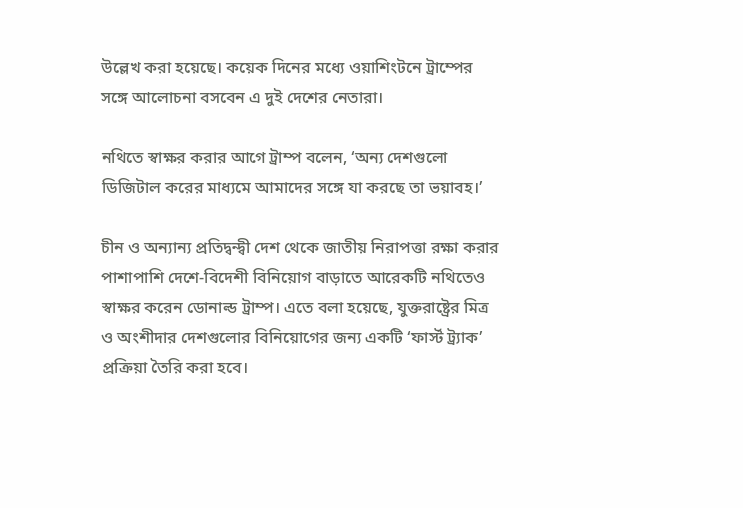উল্লেখ করা হয়েছে। কয়েক দিনের মধ্যে ওয়াশিংটনে ট্রাম্পের সঙ্গে আলোচনা বসবেন এ দুই দেশের নেতারা।

নথিতে স্বাক্ষর করার আগে ট্রাম্প বলেন, ‘অন্য দেশগুলো ডিজিটাল করের মাধ্যমে আমাদের সঙ্গে যা করছে তা ভয়াবহ।’

চীন ও অন্যান্য প্রতিদ্বন্দ্বী দেশ থেকে জাতীয় নিরাপত্তা রক্ষা করার পাশাপাশি দেশে-বিদেশী বিনিয়োগ বাড়াতে আরেকটি নথিতেও স্বাক্ষর করেন ডোনাল্ড ট্রাম্প। এতে বলা হয়েছে, যুক্তরাষ্ট্রের মিত্র ও অংশীদার দেশগুলোর বিনিয়োগের জন্য একটি ‘ফার্স্ট ট্র্যাক’ প্রক্রিয়া তৈরি করা হবে।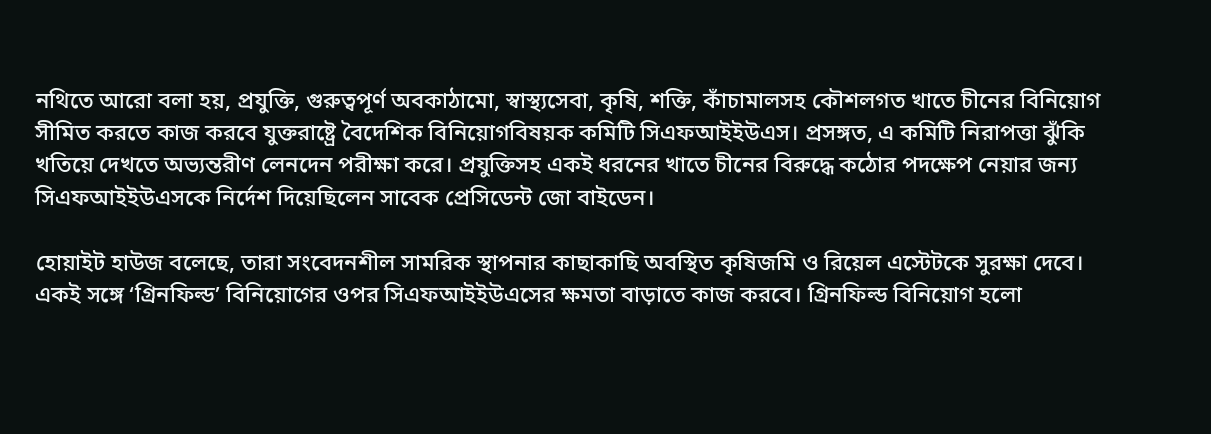নথিতে আরো বলা হয়, প্রযুক্তি, গুরুত্বপূর্ণ অবকাঠামো, স্বাস্থ্যসেবা, কৃষি, শক্তি, কাঁচামালসহ কৌশলগত খাতে চীনের বিনিয়োগ সীমিত করতে কাজ করবে যুক্তরাষ্ট্রে বৈদেশিক বিনিয়োগবিষয়ক কমিটি সিএফআইইউএস। প্রসঙ্গত, এ কমিটি নিরাপত্তা ঝুঁকি খতিয়ে দেখতে অভ্যন্তরীণ লেনদেন পরীক্ষা করে। প্রযুক্তিসহ একই ধরনের খাতে চীনের বিরুদ্ধে কঠোর পদক্ষেপ নেয়ার জন্য সিএফআইইউএসকে নির্দেশ দিয়েছিলেন সাবেক প্রেসিডেন্ট জো বাইডেন।

হোয়াইট হাউজ বলেছে, তারা সংবেদনশীল সামরিক স্থাপনার কাছাকাছি অবস্থিত কৃষিজমি ও রিয়েল এস্টেটকে সুরক্ষা দেবে। একই সঙ্গে ‘গ্রিনফিল্ড’ বিনিয়োগের ওপর সিএফআইইউএসের ক্ষমতা বাড়াতে কাজ করবে। গ্রিনফিল্ড বিনিয়োগ হলো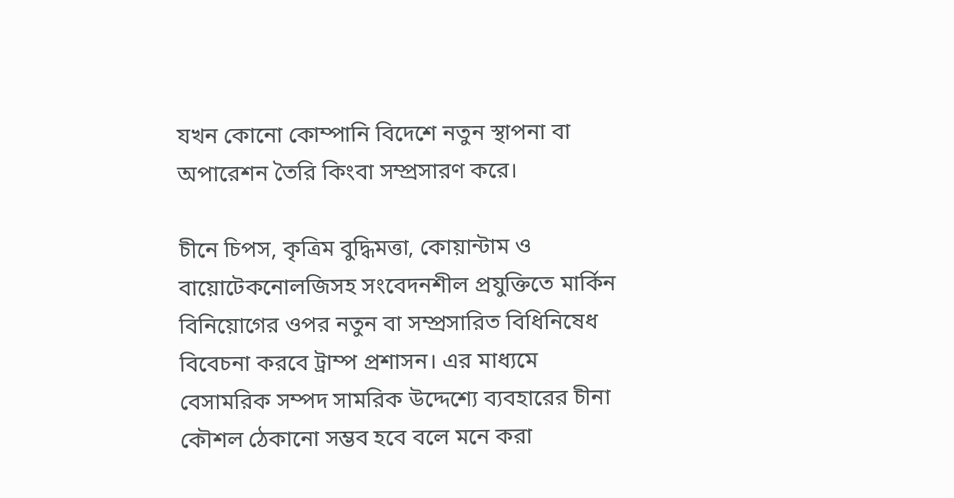যখন কোনো কোম্পানি বিদেশে নতুন স্থাপনা বা অপারেশন তৈরি কিংবা সম্প্রসারণ করে।

চীনে চিপস, কৃত্রিম বুদ্ধিমত্তা, কোয়ান্টাম ও বায়োটেকনোলজিসহ সংবেদনশীল প্রযুক্তিতে মার্কিন বিনিয়োগের ওপর নতুন বা সম্প্রসারিত বিধিনিষেধ বিবেচনা করবে ট্রাম্প প্রশাসন। এর মাধ্যমে বেসামরিক সম্পদ সামরিক উদ্দেশ্যে ব্যবহারের চীনা কৌশল ঠেকানো সম্ভব হবে বলে মনে করা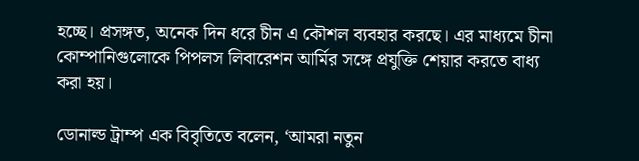হচ্ছে। প্রসঙ্গত, অনেক দিন ধরে চীন এ কৌশল ব্যবহার করছে। এর মাধ্যমে চীনা কোম্পানিগুলোকে পিপলস লিবারেশন আর্মির সঙ্গে প্রযুক্তি শেয়ার করতে বাধ্য করা হয়।

ডোনাল্ড ট্রাম্প এক বিবৃতিতে বলেন, ‘আমরা নতুন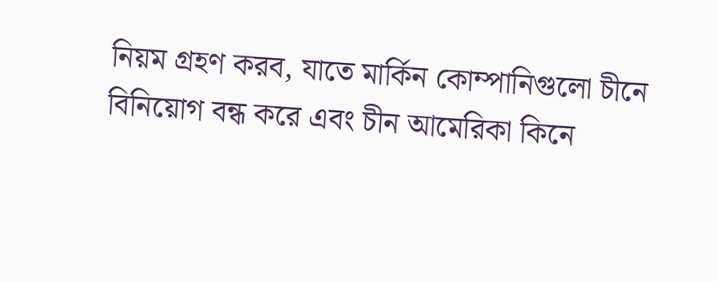নিয়ম গ্রহণ করব, যাতে মার্কিন কোম্পানিগুলো চীনে বিনিয়োগ বন্ধ করে এবং চীন আমেরিকা কিনে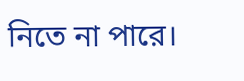নিতে না পারে।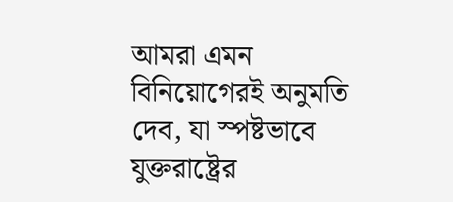আমরা এমন বিনিয়োগেরই অনুমতি দেব, যা স্পষ্টভাবে যুক্তরাষ্ট্রের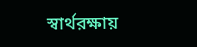স্বার্থরক্ষায়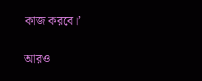কাজ করবে।’

আরও